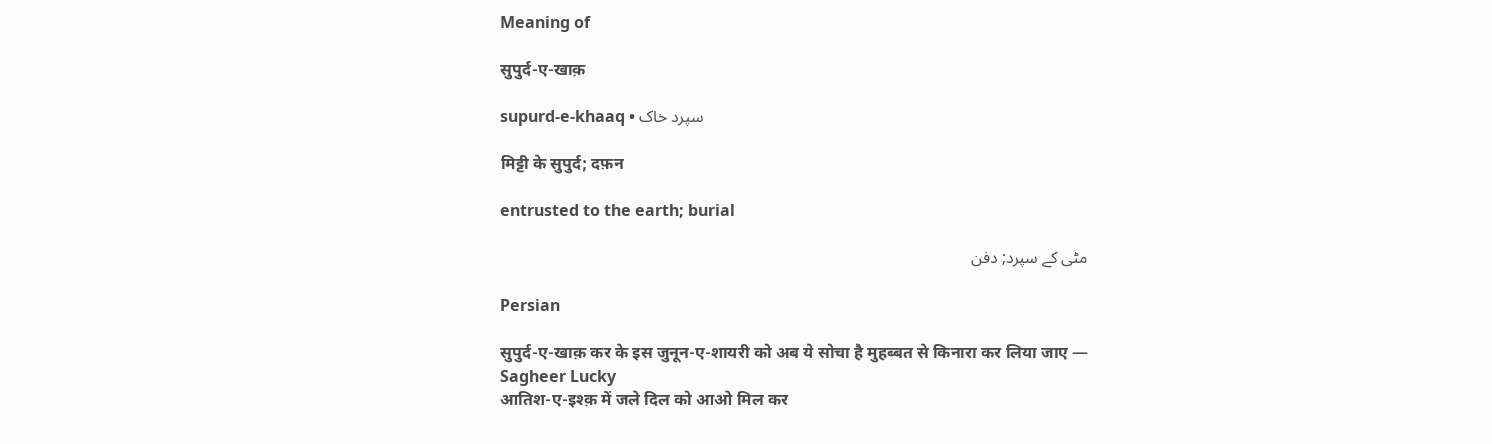Meaning of

सुपुर्द-ए-खाक़

supurd-e-khaaq • سپرد خاک

मिट्टी के सुपुर्द; दफ़न

entrusted to the earth; burial

مٹی کے سپرد; دفن

Persian

सुपुर्द-ए-खाक़ कर के इस जुनून-ए-शायरी को अब ये सोचा है मुहब्बत से किनारा कर लिया जाए — Sagheer Lucky
आतिश-ए-इश्क़ में जले दिल को आओ मिल कर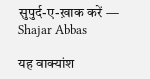सुपुर्द-ए-ख़ाक करें — Shajar Abbas

यह वाक्यांश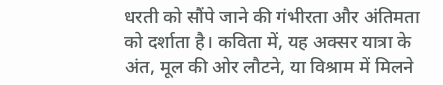धरती को सौंपे जाने की गंभीरता और अंतिमता को दर्शाता है। कविता में, यह अक्सर यात्रा के अंत, मूल की ओर लौटने, या विश्राम में मिलने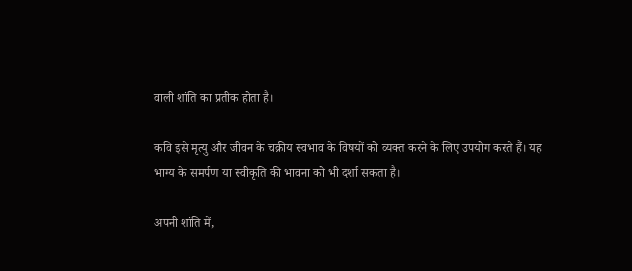वाली शांति का प्रतीक होता है।

कवि इसे मृत्यु और जीवन के चक्रीय स्वभाव के विषयों को व्यक्त करने के लिए उपयोग करते हैं। यह भाग्य के समर्पण या स्वीकृति की भावना को भी दर्शा सकता है।

अपनी शांति में,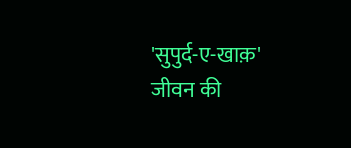'सुपुर्द-ए-खाक़' जीवन की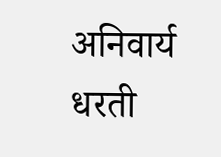अनिवार्य धरती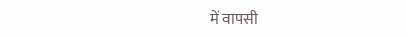में वापसी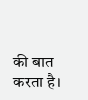की बात करता है।